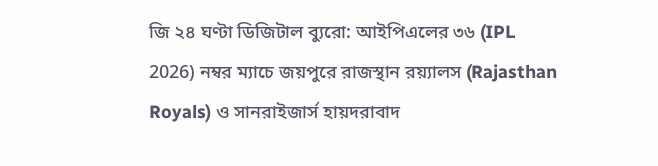জি ২৪ ঘণ্টা ডিজিটাল ব্যুরো: আইপিএলের ৩৬ (IPL 2026) নম্বর ম্যাচে জয়পুরে রাজস্থান রয়্যালস (Rajasthan Royals) ও সানরাইজার্স হায়দরাবাদ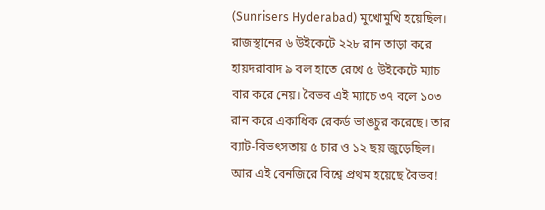(Sunrisers Hyderabad) মুখোমুখি হয়েছিল। রাজস্থানের ৬ উইকেটে ২২৮ রান তাড়া করে হায়দরাবাদ ৯ বল হাতে রেখে ৫ উইকেটে ম্যাচ বার করে নেয়। বৈভব এই ম্যাচে ৩৭ বলে ১০৩ রান করে একাধিক রেকর্ড ভাঙচুর করেছে। তার ব্যাট-বিভৎসতায় ৫ চার ও ১২ ছয় জুড়েছিল। আর এই বেনজিরে বিশ্বে প্রথম হয়েছে বৈভব!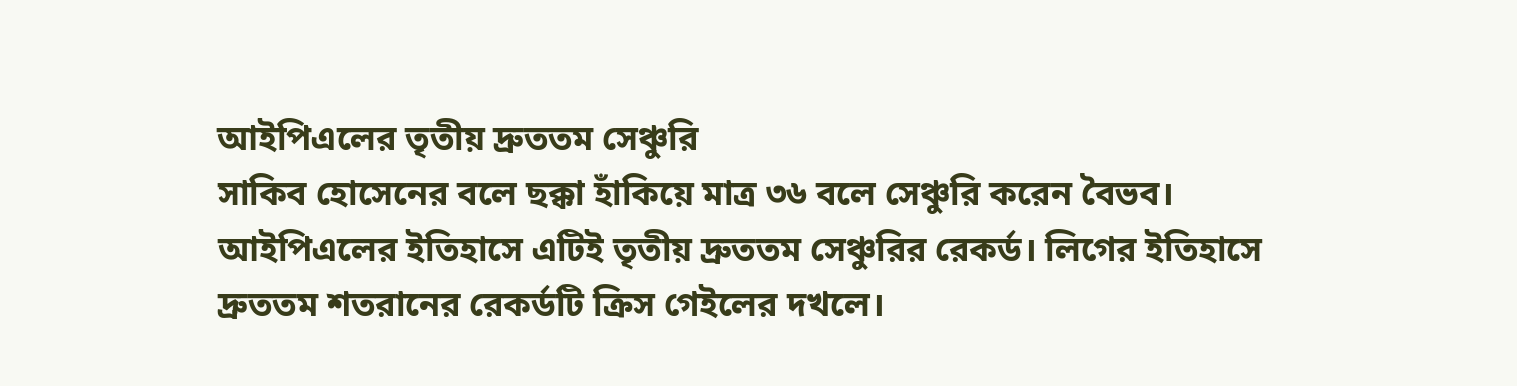আইপিএলের তৃতীয় দ্রুততম সেঞ্চুরি
সাকিব হোসেনের বলে ছক্কা হাঁকিয়ে মাত্র ৩৬ বলে সেঞ্চুরি করেন বৈভব। আইপিএলের ইতিহাসে এটিই তৃতীয় দ্রুততম সেঞ্চুরির রেকর্ড। লিগের ইতিহাসে দ্রুততম শতরানের রেকর্ডটি ক্রিস গেইলের দখলে।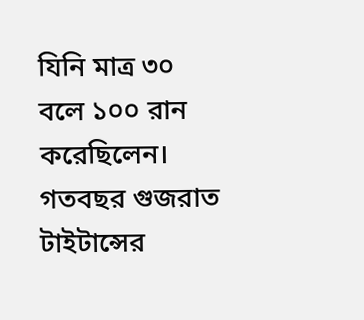যিনি মাত্র ৩০ বলে ১০০ রান করেছিলেন। গতবছর গুজরাত টাইটান্সের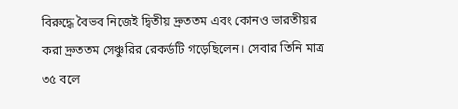বিরুদ্ধে বৈভব নিজেই দ্বিতীয় দ্রুততম এবং কোনও ভারতীয়র করা দ্রুততম সেঞ্চুরির রেকর্ডটি গড়েছিলেন। সেবার তিনি মাত্র ৩৫ বলে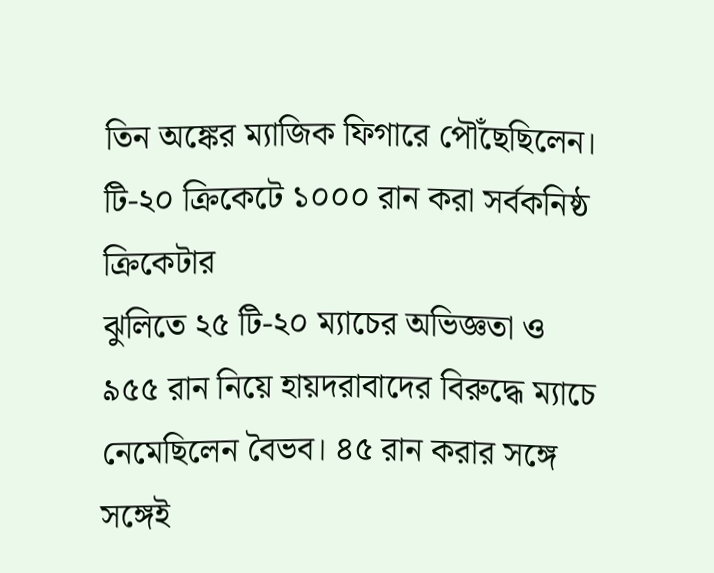তিন অঙ্কের ম্যাজিক ফিগারে পৌঁছেছিলেন।
টি-২০ ক্রিকেটে ১০০০ রান করা সর্বকনিষ্ঠ ক্রিকেটার
ঝুলিতে ২৫ টি-২০ ম্যাচের অভিজ্ঞতা ও ৯৫৫ রান নিয়ে হায়দরাবাদের বিরুদ্ধে ম্যাচে নেমেছিলেন বৈভব। ৪৫ রান করার সঙ্গে সঙ্গেই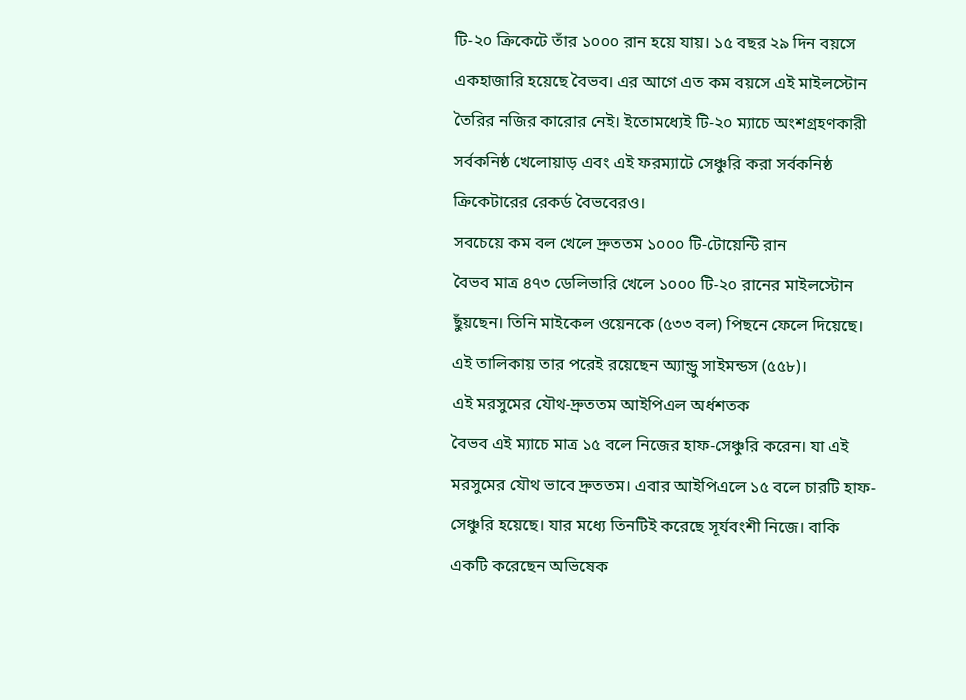টি-২০ ক্রিকেটে তাঁর ১০০০ রান হয়ে যায়। ১৫ বছর ২৯ দিন বয়সে একহাজারি হয়েছে বৈভব। এর আগে এত কম বয়সে এই মাইলস্টোন তৈরির নজির কারোর নেই। ইতোমধ্যেই টি-২০ ম্যাচে অংশগ্রহণকারী সর্বকনিষ্ঠ খেলোয়াড় এবং এই ফরম্যাটে সেঞ্চুরি করা সর্বকনিষ্ঠ ক্রিকেটারের রেকর্ড বৈভবেরও।
সবচেয়ে কম বল খেলে দ্রুততম ১০০০ টি-টোয়েন্টি রান
বৈভব মাত্র ৪৭৩ ডেলিভারি খেলে ১০০০ টি-২০ রানের মাইলস্টোন ছুঁয়ছেন। তিনি মাইকেল ওয়েনকে (৫৩৩ বল) পিছনে ফেলে দিয়েছে। এই তালিকায় তার পরেই রয়েছেন অ্যান্ড্রু সাইমন্ডস (৫৫৮)।
এই মরসুমের যৌথ-দ্রুততম আইপিএল অর্ধশতক
বৈভব এই ম্যাচে মাত্র ১৫ বলে নিজের হাফ-সেঞ্চুরি করেন। যা এই মরসুমের যৌথ ভাবে দ্রুততম। এবার আইপিএলে ১৫ বলে চারটি হাফ-সেঞ্চুরি হয়েছে। যার মধ্যে তিনটিই করেছে সূর্যবংশী নিজে। বাকি একটি করেছেন অভিষেক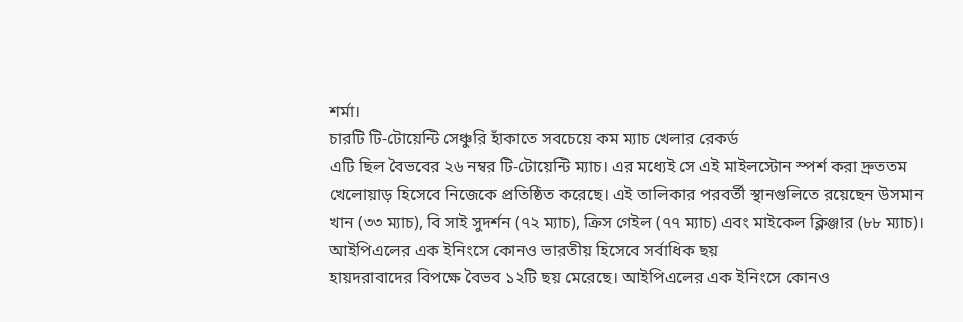শর্মা।
চারটি টি-টোয়েন্টি সেঞ্চুরি হাঁকাতে সবচেয়ে কম ম্যাচ খেলার রেকর্ড
এটি ছিল বৈভবের ২৬ নম্বর টি-টোয়েন্টি ম্যাচ। এর মধ্যেই সে এই মাইলস্টোন স্পর্শ করা দ্রুততম খেলোয়াড় হিসেবে নিজেকে প্রতিষ্ঠিত করেছে। এই তালিকার পরবর্তী স্থানগুলিতে রয়েছেন উসমান খান (৩৩ ম্যাচ), বি সাই সুদর্শন (৭২ ম্যাচ), ক্রিস গেইল (৭৭ ম্যাচ) এবং মাইকেল ক্লিঞ্জার (৮৮ ম্যাচ)।
আইপিএলের এক ইনিংসে কোনও ভারতীয় হিসেবে সর্বাধিক ছয়
হায়দরাবাদের বিপক্ষে বৈভব ১২টি ছয় মেরেছে। আইপিএলের এক ইনিংসে কোনও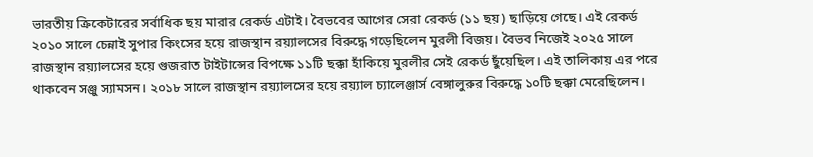ভারতীয় ক্রিকেটারের সর্বাধিক ছয় মারার রেকর্ড এটাই। বৈভবের আগের সেরা রেকর্ড (১১ ছয়) ছাড়িয়ে গেছে। এই রেকর্ড ২০১০ সালে চেন্নাই সুপার কিংসের হয়ে রাজস্থান রয়্যালসের বিরুদ্ধে গড়েছিলেন মুরলী বিজয়। বৈভব নিজেই ২০২৫ সালে রাজস্থান রয়্যালসের হয়ে গুজরাত টাইটান্সের বিপক্ষে ১১টি ছক্কা হাঁকিয়ে মুরলীর সেই রেকর্ড ছুঁয়েছিল। এই তালিকায় এর পরে থাকবেন সঞ্জু স্যামসন। ২০১৮ সালে রাজস্থান রয়্যালসের হয়ে রয়্যাল চ্যালেঞ্জার্স বেঙ্গালুরুর বিরুদ্ধে ১০টি ছক্কা মেরেছিলেন।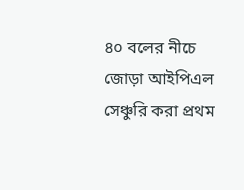৪০ বলের নীচে জোড়া আইপিএল সেঞ্চুরি করা প্রথম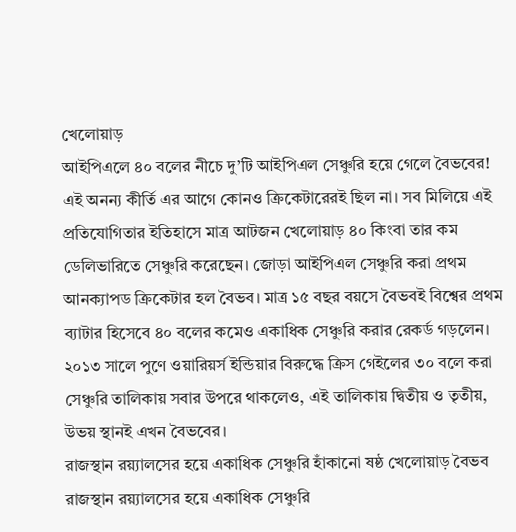খেলোয়াড়
আইপিএলে ৪০ বলের নীচে দু’টি আইপিএল সেঞ্চুরি হয়ে গেলে বৈভবের! এই অনন্য কীর্তি এর আগে কোনও ক্রিকেটারেরই ছিল না। সব মিলিয়ে এই প্রতিযোগিতার ইতিহাসে মাত্র আটজন খেলোয়াড় ৪০ কিংবা তার কম ডেলিভারিতে সেঞ্চুরি করেছেন। জোড়া আইপিএল সেঞ্চুরি করা প্রথম আনক্যাপড ক্রিকেটার হল বৈভব। মাত্র ১৫ বছর বয়সে বৈভবই বিশ্বের প্রথম ব্যাটার হিসেবে ৪০ বলের কমেও একাধিক সেঞ্চুরি করার রেকর্ড গড়লেন। ২০১৩ সালে পুণে ওয়ারিয়র্স ইন্ডিয়ার বিরুদ্ধে ক্রিস গেইলের ৩০ বলে করা সেঞ্চুরি তালিকায় সবার উপরে থাকলেও, এই তালিকায় দ্বিতীয় ও তৃতীয়, উভয় স্থানই এখন বৈভবের।
রাজস্থান রয়্যালসের হয়ে একাধিক সেঞ্চুরি হাঁকানো ষষ্ঠ খেলোয়াড় বৈভব
রাজস্থান রয়্যালসের হয়ে একাধিক সেঞ্চুরি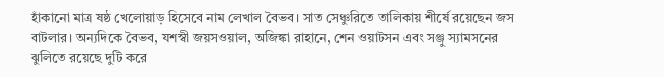হাঁকানো মাত্র ষষ্ঠ খেলোয়াড় হিসেবে নাম লেখাল বৈভব। সাত সেঞ্চুরিতে তালিকায় শীর্ষে রয়েছেন জস বাটলার। অন্যদিকে বৈভব, যশস্বী জয়সওয়াল, অজিঙ্কা রাহানে, শেন ওয়াটসন এবং সঞ্জু স্যামসনের ঝুলিতে রয়েছে দুটি করে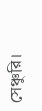সেঞ্চুরি।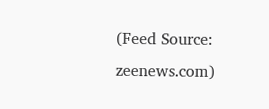(Feed Source: zeenews.com)